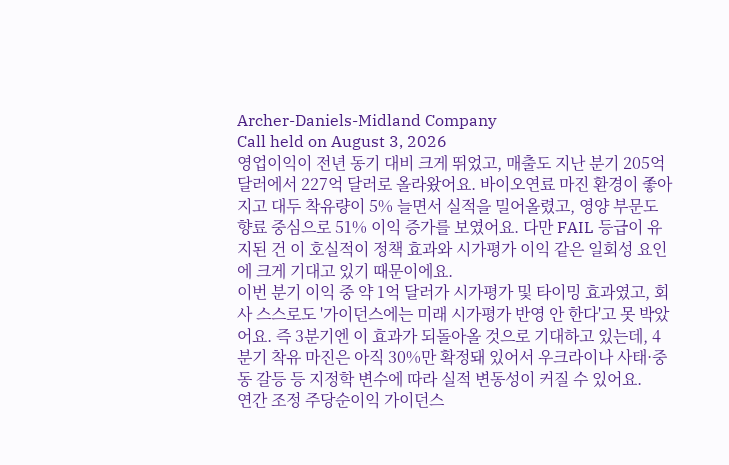Archer-Daniels-Midland Company
Call held on August 3, 2026
영업이익이 전년 동기 대비 크게 뛰었고, 매출도 지난 분기 205억 달러에서 227억 달러로 올라왔어요. 바이오연료 마진 환경이 좋아지고 대두 착유량이 5% 늘면서 실적을 밀어올렸고, 영양 부문도 향료 중심으로 51% 이익 증가를 보였어요. 다만 FAIL 등급이 유지된 건 이 호실적이 정책 효과와 시가평가 이익 같은 일회성 요인에 크게 기대고 있기 때문이에요.
이번 분기 이익 중 약 1억 달러가 시가평가 및 타이밍 효과였고, 회사 스스로도 '가이던스에는 미래 시가평가 반영 안 한다'고 못 박았어요. 즉 3분기엔 이 효과가 되돌아올 것으로 기대하고 있는데, 4분기 착유 마진은 아직 30%만 확정돼 있어서 우크라이나 사태·중동 갈등 등 지정학 변수에 따라 실적 변동성이 커질 수 있어요.
연간 조정 주당순이익 가이던스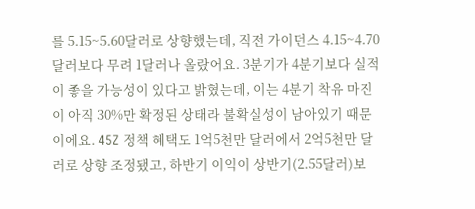를 5.15~5.60달러로 상향했는데, 직전 가이던스 4.15~4.70달러보다 무려 1달러나 올랐어요. 3분기가 4분기보다 실적이 좋을 가능성이 있다고 밝혔는데, 이는 4분기 착유 마진이 아직 30%만 확정된 상태라 불확실성이 남아있기 때문이에요. 45Z 정책 혜택도 1억5천만 달러에서 2억5천만 달러로 상향 조정됐고, 하반기 이익이 상반기(2.55달러)보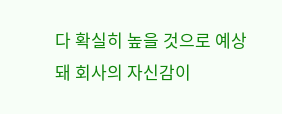다 확실히 높을 것으로 예상돼 회사의 자신감이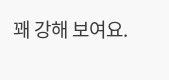꽤 강해 보여요.